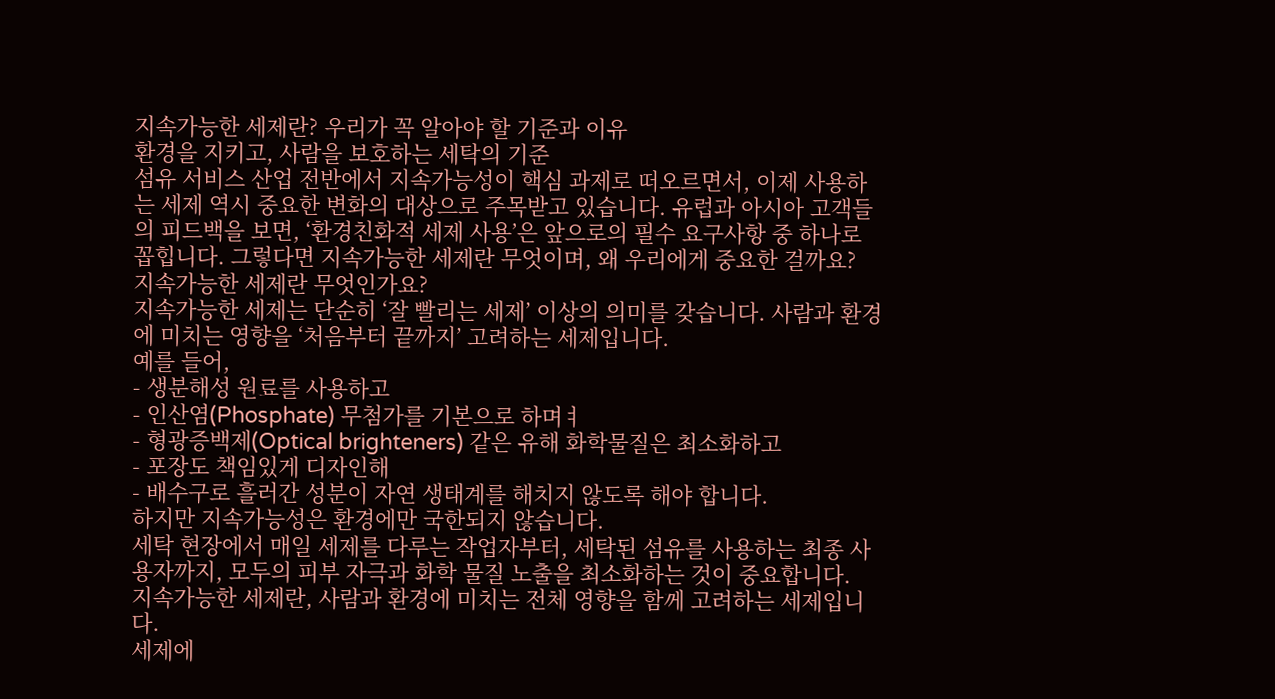지속가능한 세제란? 우리가 꼭 알아야 할 기준과 이유
환경을 지키고, 사람을 보호하는 세탁의 기준
섬유 서비스 산업 전반에서 지속가능성이 핵심 과제로 떠오르면서, 이제 사용하는 세제 역시 중요한 변화의 대상으로 주목받고 있습니다. 유럽과 아시아 고객들의 피드백을 보면, ‘환경친화적 세제 사용’은 앞으로의 필수 요구사항 중 하나로 꼽힙니다. 그렇다면 지속가능한 세제란 무엇이며, 왜 우리에게 중요한 걸까요?
지속가능한 세제란 무엇인가요?
지속가능한 세제는 단순히 ‘잘 빨리는 세제’ 이상의 의미를 갖습니다. 사람과 환경에 미치는 영향을 ‘처음부터 끝까지’ 고려하는 세제입니다.
예를 들어,
- 생분해성 원료를 사용하고
- 인산염(Phosphate) 무첨가를 기본으로 하며ㅕ
- 형광증백제(Optical brighteners) 같은 유해 화학물질은 최소화하고
- 포장도 책임있게 디자인해
- 배수구로 흘러간 성분이 자연 생태계를 해치지 않도록 해야 합니다.
하지만 지속가능성은 환경에만 국한되지 않습니다.
세탁 현장에서 매일 세제를 다루는 작업자부터, 세탁된 섬유를 사용하는 최종 사용자까지, 모두의 피부 자극과 화학 물질 노출을 최소화하는 것이 중요합니다.
지속가능한 세제란, 사람과 환경에 미치는 전체 영향을 함께 고려하는 세제입니다.
세제에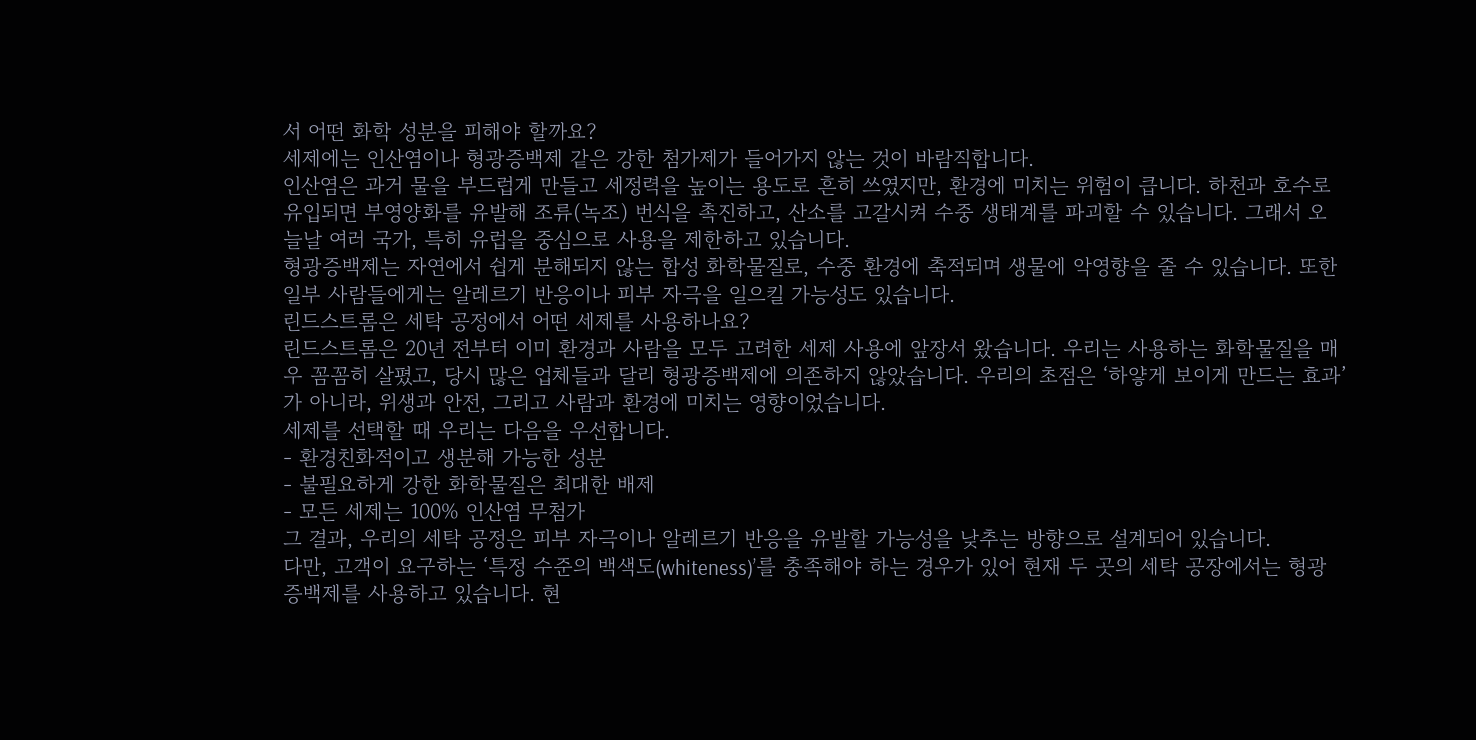서 어떤 화학 성분을 피해야 할까요?
세제에는 인산염이나 형광증백제 같은 강한 첨가제가 들어가지 않는 것이 바람직합니다.
인산염은 과거 물을 부드럽게 만들고 세정력을 높이는 용도로 흔히 쓰였지만, 환경에 미치는 위험이 큽니다. 하천과 호수로 유입되면 부영양화를 유발해 조류(녹조) 번식을 촉진하고, 산소를 고갈시켜 수중 생태계를 파괴할 수 있습니다. 그래서 오늘날 여러 국가, 특히 유럽을 중심으로 사용을 제한하고 있습니다.
형광증백제는 자연에서 쉽게 분해되지 않는 합성 화학물질로, 수중 환경에 축적되며 생물에 악영향을 줄 수 있습니다. 또한 일부 사람들에게는 알레르기 반응이나 피부 자극을 일으킬 가능성도 있습니다.
린드스트롬은 세탁 공정에서 어떤 세제를 사용하나요?
린드스트롬은 20년 전부터 이미 환경과 사람을 모두 고려한 세제 사용에 앞장서 왔습니다. 우리는 사용하는 화학물질을 매우 꼼꼼히 살폈고, 당시 많은 업체들과 달리 형광증백제에 의존하지 않았습니다. 우리의 초점은 ‘하얗게 보이게 만드는 효과’가 아니라, 위생과 안전, 그리고 사람과 환경에 미치는 영향이었습니다.
세제를 선택할 때 우리는 다음을 우선합니다.
- 환경친화적이고 생분해 가능한 성분
- 불필요하게 강한 화학물질은 최대한 배제
- 모든 세제는 100% 인산염 무첨가
그 결과, 우리의 세탁 공정은 피부 자극이나 알레르기 반응을 유발할 가능성을 낮추는 방향으로 설계되어 있습니다.
다만, 고객이 요구하는 ‘특정 수준의 백색도(whiteness)’를 충족해야 하는 경우가 있어 현재 두 곳의 세탁 공장에서는 형광증백제를 사용하고 있습니다. 현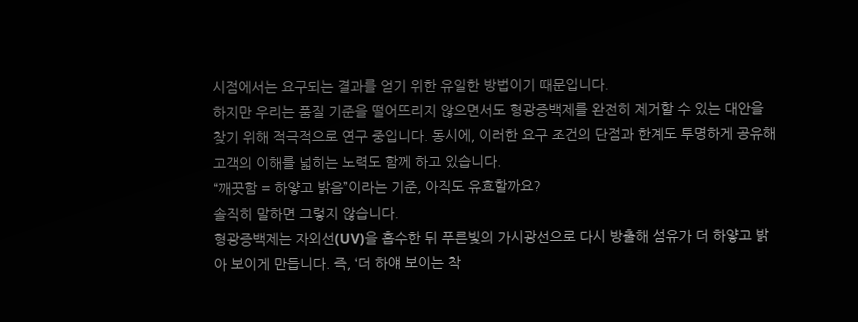시점에서는 요구되는 결과를 얻기 위한 유일한 방법이기 때문입니다.
하지만 우리는 품질 기준을 떨어뜨리지 않으면서도 형광증백제를 완전히 제거할 수 있는 대안을 찾기 위해 적극적으로 연구 중입니다. 동시에, 이러한 요구 조건의 단점과 한계도 투명하게 공유해 고객의 이해를 넓히는 노력도 함께 하고 있습니다.
“깨끗함 = 하얗고 밝음”이라는 기준, 아직도 유효할까요?
솔직히 말하면 그렇지 않습니다.
형광증백제는 자외선(UV)을 흡수한 뒤 푸른빛의 가시광선으로 다시 방출해 섬유가 더 하얗고 밝아 보이게 만듭니다. 즉, ‘더 하얘 보이는 착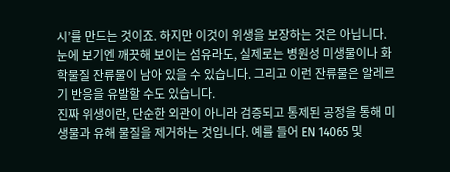시’를 만드는 것이죠. 하지만 이것이 위생을 보장하는 것은 아닙니다.
눈에 보기엔 깨끗해 보이는 섬유라도, 실제로는 병원성 미생물이나 화학물질 잔류물이 남아 있을 수 있습니다. 그리고 이런 잔류물은 알레르기 반응을 유발할 수도 있습니다.
진짜 위생이란, 단순한 외관이 아니라 검증되고 통제된 공정을 통해 미생물과 유해 물질을 제거하는 것입니다. 예를 들어 EN 14065 및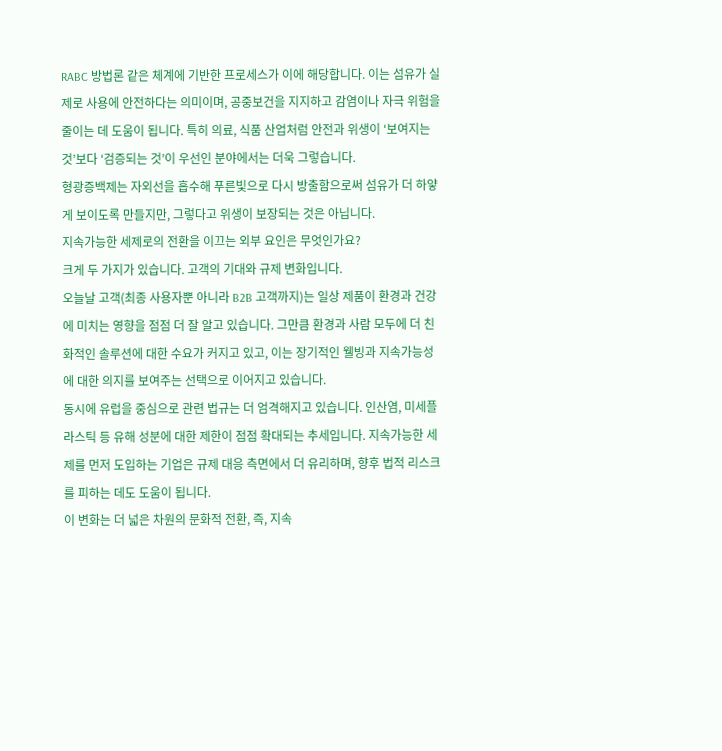RABC 방법론 같은 체계에 기반한 프로세스가 이에 해당합니다. 이는 섬유가 실제로 사용에 안전하다는 의미이며, 공중보건을 지지하고 감염이나 자극 위험을 줄이는 데 도움이 됩니다. 특히 의료, 식품 산업처럼 안전과 위생이 ‘보여지는 것’보다 ‘검증되는 것’이 우선인 분야에서는 더욱 그렇습니다.
형광증백제는 자외선을 흡수해 푸른빛으로 다시 방출함으로써 섬유가 더 하얗게 보이도록 만들지만, 그렇다고 위생이 보장되는 것은 아닙니다.
지속가능한 세제로의 전환을 이끄는 외부 요인은 무엇인가요?
크게 두 가지가 있습니다. 고객의 기대와 규제 변화입니다.
오늘날 고객(최종 사용자뿐 아니라 B2B 고객까지)는 일상 제품이 환경과 건강에 미치는 영향을 점점 더 잘 알고 있습니다. 그만큼 환경과 사람 모두에 더 친화적인 솔루션에 대한 수요가 커지고 있고, 이는 장기적인 웰빙과 지속가능성에 대한 의지를 보여주는 선택으로 이어지고 있습니다.
동시에 유럽을 중심으로 관련 법규는 더 엄격해지고 있습니다. 인산염, 미세플라스틱 등 유해 성분에 대한 제한이 점점 확대되는 추세입니다. 지속가능한 세제를 먼저 도입하는 기업은 규제 대응 측면에서 더 유리하며, 향후 법적 리스크를 피하는 데도 도움이 됩니다.
이 변화는 더 넓은 차원의 문화적 전환, 즉, 지속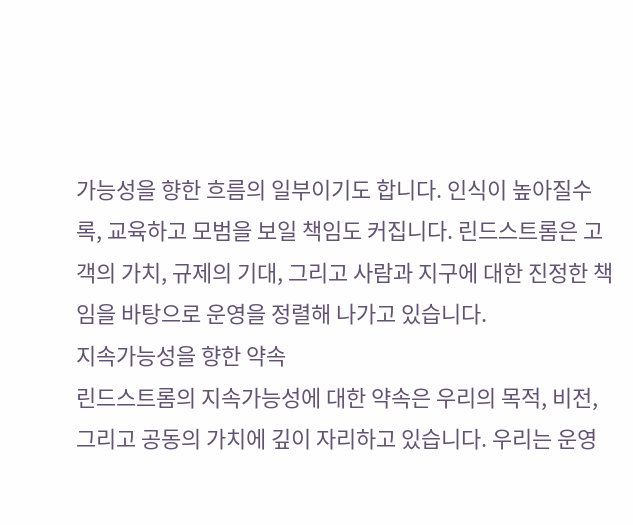가능성을 향한 흐름의 일부이기도 합니다. 인식이 높아질수록, 교육하고 모범을 보일 책임도 커집니다. 린드스트롬은 고객의 가치, 규제의 기대, 그리고 사람과 지구에 대한 진정한 책임을 바탕으로 운영을 정렬해 나가고 있습니다.
지속가능성을 향한 약속
린드스트롬의 지속가능성에 대한 약속은 우리의 목적, 비전, 그리고 공동의 가치에 깊이 자리하고 있습니다. 우리는 운영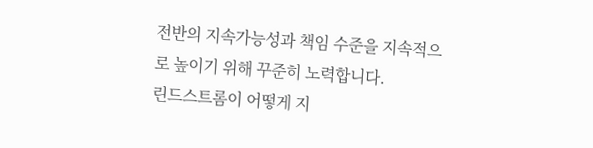전반의 지속가능성과 책임 수준을 지속적으로 높이기 위해 꾸준히 노력합니다.
린드스트롬이 어떻게 지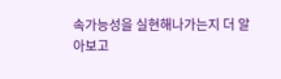속가능성을 실현해나가는지 더 알아보고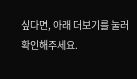싶다면, 아래 더보기를 눌러 확인해주세요.